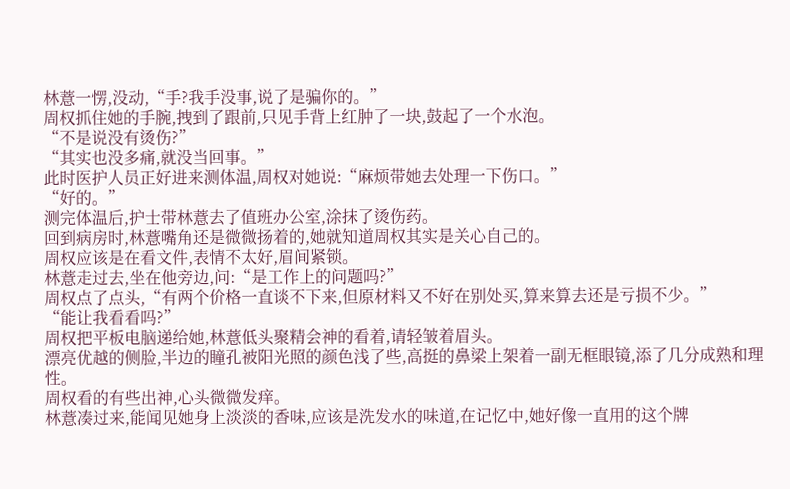林薏一愣,没动,“手?我手没事,说了是骗你的。”
周权抓住她的手腕,拽到了跟前,只见手背上红肿了一块,鼓起了一个水泡。
“不是说没有烫伤?”
“其实也没多痛,就没当回事。”
此时医护人员正好进来测体温,周权对她说:“麻烦带她去处理一下伤口。”
“好的。”
测完体温后,护士带林薏去了值班办公室,涂抹了烫伤药。
回到病房时,林薏嘴角还是微微扬着的,她就知道周权其实是关心自己的。
周权应该是在看文件,表情不太好,眉间紧锁。
林薏走过去,坐在他旁边,问:“是工作上的问题吗?”
周权点了点头,“有两个价格一直谈不下来,但原材料又不好在别处买,算来算去还是亏损不少。”
“能让我看看吗?”
周权把平板电脑递给她,林薏低头聚精会神的看着,请轻皱着眉头。
漂亮优越的侧脸,半边的瞳孔被阳光照的颜色浅了些,高挺的鼻梁上架着一副无框眼镜,添了几分成熟和理性。
周权看的有些出神,心头微微发痒。
林薏凑过来,能闻见她身上淡淡的香味,应该是洗发水的味道,在记忆中,她好像一直用的这个牌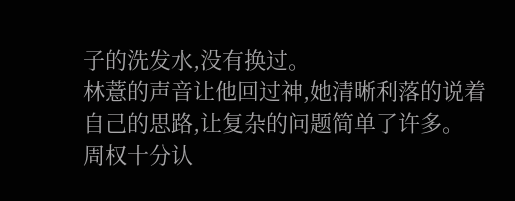子的洗发水,没有换过。
林薏的声音让他回过神,她清晰利落的说着自己的思路,让复杂的问题简单了许多。
周权十分认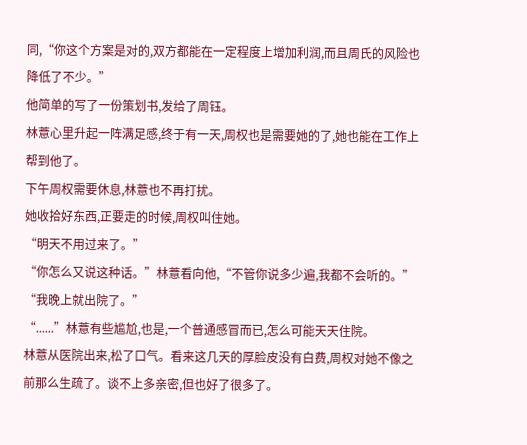同,“你这个方案是对的,双方都能在一定程度上增加利润,而且周氏的风险也降低了不少。”
他简单的写了一份策划书,发给了周钰。
林薏心里升起一阵满足感,终于有一天,周权也是需要她的了,她也能在工作上帮到他了。
下午周权需要休息,林薏也不再打扰。
她收拾好东西,正要走的时候,周权叫住她。
“明天不用过来了。”
“你怎么又说这种话。”林薏看向他,“不管你说多少遍,我都不会听的。”
“我晚上就出院了。”
“......”林薏有些尴尬,也是,一个普通感冒而已,怎么可能天天住院。
林薏从医院出来,松了口气。看来这几天的厚脸皮没有白费,周权对她不像之前那么生疏了。谈不上多亲密,但也好了很多了。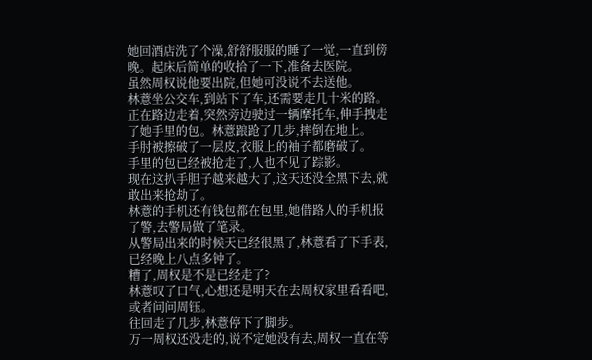她回酒店洗了个澡,舒舒服服的睡了一觉,一直到傍晚。起床后简单的收拾了一下,准备去医院。
虽然周权说他要出院,但她可没说不去送他。
林薏坐公交车,到站下了车,还需要走几十米的路。
正在路边走着,突然旁边驶过一辆摩托车,伸手拽走了她手里的包。林薏踉跄了几步,摔倒在地上。
手肘被擦破了一层皮,衣服上的袖子都磨破了。
手里的包已经被抢走了,人也不见了踪影。
现在这扒手胆子越来越大了,这天还没全黑下去,就敢出来抢劫了。
林薏的手机还有钱包都在包里,她借路人的手机报了警,去警局做了笔录。
从警局出来的时候天已经很黑了,林薏看了下手表,已经晚上八点多钟了。
糟了,周权是不是已经走了?
林薏叹了口气,心想还是明天在去周权家里看看吧,或者问问周钰。
往回走了几步,林薏停下了脚步。
万一周权还没走的,说不定她没有去,周权一直在等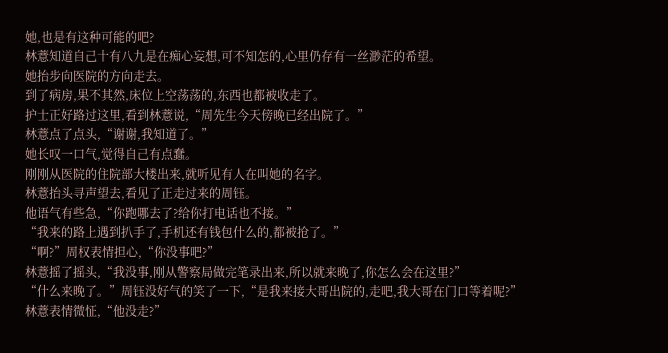她,也是有这种可能的吧?
林薏知道自己十有八九是在痴心妄想,可不知怎的,心里仍存有一丝渺茫的希望。
她抬步向医院的方向走去。
到了病房,果不其然,床位上空荡荡的,东西也都被收走了。
护士正好路过这里,看到林薏说,“周先生今天傍晚已经出院了。”
林薏点了点头,“谢谢,我知道了。”
她长叹一口气,觉得自己有点蠢。
刚刚从医院的住院部大楼出来,就听见有人在叫她的名字。
林薏抬头寻声望去,看见了正走过来的周钰。
他语气有些急,“你跑哪去了?给你打电话也不接。”
“我来的路上遇到扒手了,手机还有钱包什么的,都被抢了。”
“啊?”周权表情担心,“你没事吧?”
林薏摇了摇头,“我没事,刚从警察局做完笔录出来,所以就来晚了,你怎么会在这里?”
“什么来晚了。”周钰没好气的笑了一下,“是我来接大哥出院的,走吧,我大哥在门口等着呢?”
林薏表情微怔,“他没走?”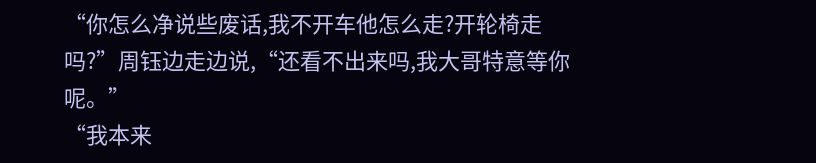“你怎么净说些废话,我不开车他怎么走?开轮椅走吗?”周钰边走边说,“还看不出来吗,我大哥特意等你呢。”
“我本来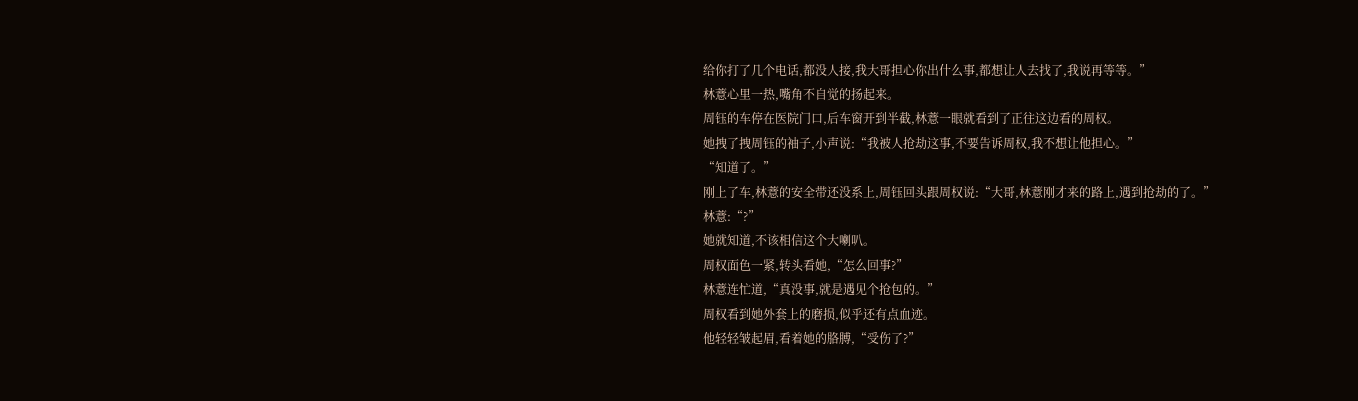给你打了几个电话,都没人接,我大哥担心你出什么事,都想让人去找了,我说再等等。”
林薏心里一热,嘴角不自觉的扬起来。
周钰的车停在医院门口,后车窗开到半截,林薏一眼就看到了正往这边看的周权。
她拽了拽周钰的袖子,小声说:“我被人抢劫这事,不要告诉周权,我不想让他担心。”
“知道了。”
刚上了车,林薏的安全带还没系上,周钰回头跟周权说:“大哥,林薏刚才来的路上,遇到抢劫的了。”
林薏:“?”
她就知道,不该相信这个大喇叭。
周权面色一紧,转头看她,“怎么回事?”
林薏连忙道,“真没事,就是遇见个抢包的。”
周权看到她外套上的磨损,似乎还有点血迹。
他轻轻皱起眉,看着她的胳膊,“受伤了?”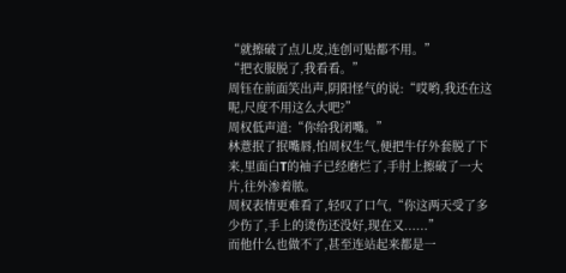“就擦破了点儿皮,连创可贴都不用。”
“把衣服脱了,我看看。”
周钰在前面笑出声,阴阳怪气的说:“哎哟,我还在这呢,尺度不用这么大吧?”
周权低声道:“你给我闭嘴。”
林薏抿了抿嘴唇,怕周权生气,便把牛仔外套脱了下来,里面白T的袖子已经磨烂了,手肘上擦破了一大片,往外渗着脓。
周权表情更难看了,轻叹了口气,“你这两天受了多少伤了,手上的烫伤还没好,现在又......”
而他什么也做不了,甚至连站起来都是一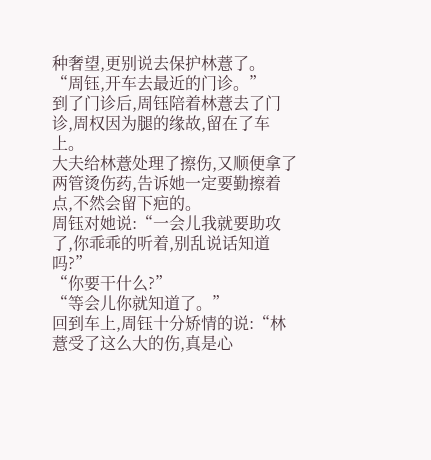种奢望,更别说去保护林薏了。
“周钰,开车去最近的门诊。”
到了门诊后,周钰陪着林薏去了门诊,周权因为腿的缘故,留在了车上。
大夫给林薏处理了擦伤,又顺便拿了两管烫伤药,告诉她一定要勤擦着点,不然会留下疤的。
周钰对她说:“一会儿我就要助攻了,你乖乖的听着,别乱说话知道吗?”
“你要干什么?”
“等会儿你就知道了。”
回到车上,周钰十分矫情的说:“林薏受了这么大的伤,真是心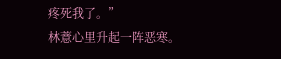疼死我了。”
林薏心里升起一阵恶寒。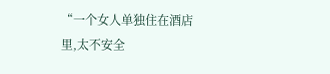“一个女人单独住在酒店里,太不安全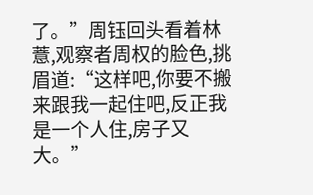了。”周钰回头看着林薏,观察者周权的脸色,挑眉道:“这样吧,你要不搬来跟我一起住吧,反正我是一个人住,房子又大。”